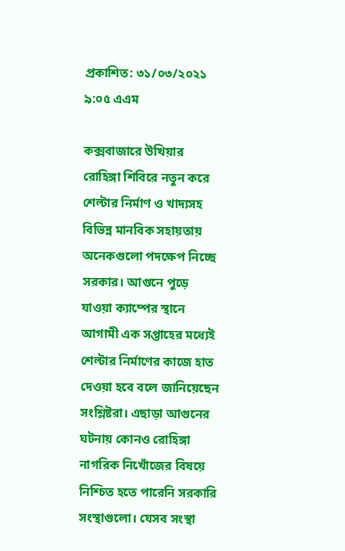প্রকাশিত: ৩১/০৩/২০২১ ৯:০৫ এএম

কক্সবাজারে উখিয়ার রোহিঙ্গা শিবিরে নতুন করে শেল্টার নির্মাণ ও খাদ্যসহ বিভিন্ন মানবিক সহায়তায় অনেকগুলো পদক্ষেপ নিচ্ছে সরকার। আগুনে পুড়ে যাওয়া ক্যাম্পের স্থানে আগামী এক সপ্তাহের মধ্যেই শেল্টার নির্মাণের কাজে হাত দেওয়া হবে বলে জানিয়েছেন সংশ্লিষ্টরা। এছাড়া আগুনের ঘটনায় কোনও রোহিঙ্গা নাগরিক নিখোঁজের বিষয়ে নিশ্চিত হতে পারেনি সরকারি সংস্থাগুলো। যেসব সংস্থা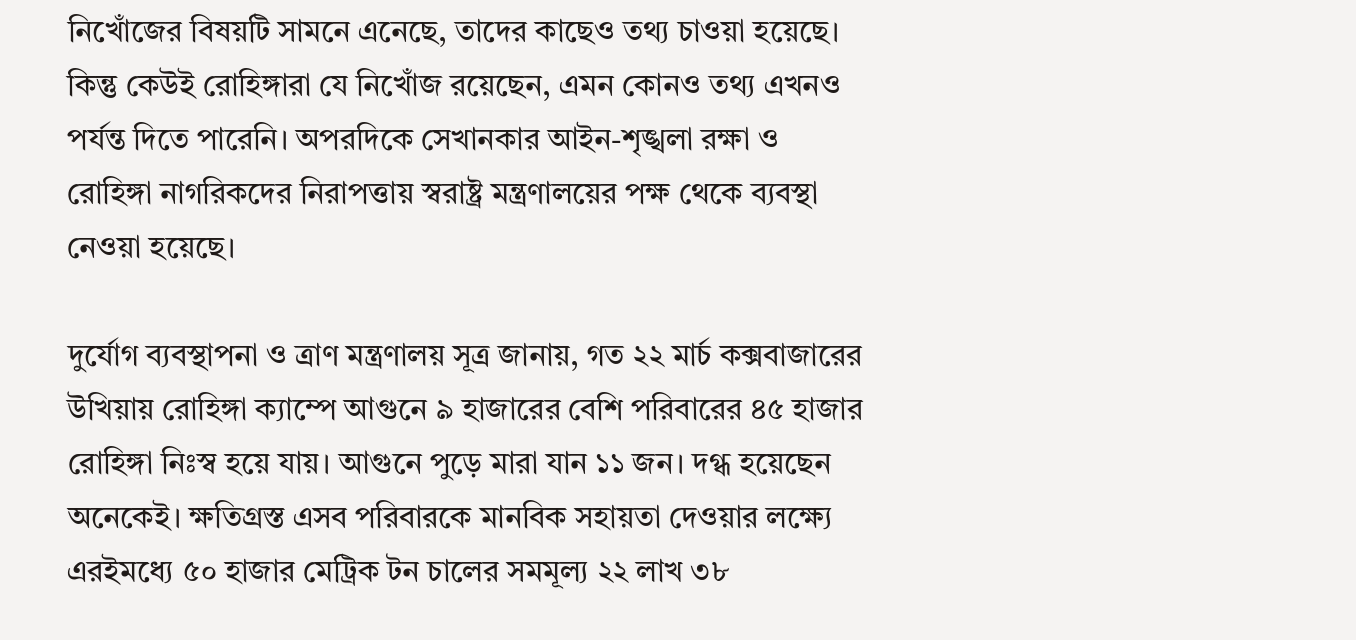নিখোঁজের বিষয়টি সামনে এনেছে, তাদের কাছেও তথ্য চাওয়া হয়েছে। কিন্তু কেউই রোহিঙ্গারা যে নিখোঁজ রয়েছেন, এমন কোনও তথ্য এখনও পর্যন্ত দিতে পারেনি। অপরদিকে সেখানকার আইন-শৃঙ্খলা রক্ষা ও রোহিঙ্গা নাগরিকদের নিরাপত্তায় স্বরাষ্ট্র মন্ত্রণালয়ের পক্ষ থেকে ব্যবস্থা নেওয়া হয়েছে।

দুর্যোগ ব্যবস্থাপনা ও ত্রাণ মন্ত্রণালয় সূত্র জানায়, গত ২২ মার্চ কক্সবাজারের উখিয়ায় রোহিঙ্গা ক্যাম্পে আগুনে ৯ হাজারের বেশি পরিবারের ৪৫ হাজার রোহিঙ্গা নিঃস্ব হয়ে যায়। আগুনে পুড়ে মারা যান ১১ জন। দগ্ধ হয়েছেন অনেকেই। ক্ষতিগ্রস্ত এসব পরিবারকে মানবিক সহায়তা দেওয়ার লক্ষ্যে এরইমধ্যে ৫০ হাজার মেট্রিক টন চালের সমমূল্য ২২ লাখ ৩৮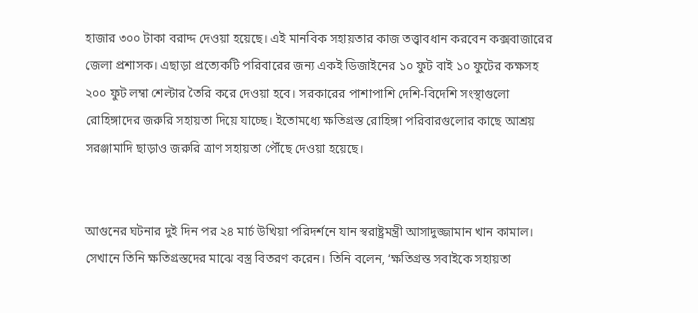হাজার ৩০০ টাকা বরাদ্দ দেওয়া হয়েছে। এই মানবিক সহায়তার কাজ তত্ত্বাবধান করবেন কক্সবাজারের জেলা প্রশাসক। এছাড়া প্রত্যেকটি পরিবারের জন্য একই ডিজাইনের ১০ ফুট বাই ১০ ফুটের কক্ষসহ ২০০ ফুট লম্বা শেল্টার তৈরি করে দেওয়া হবে। সরকারের পাশাপাশি দেশি-বিদেশি সংস্থাগুলো রোহিঙ্গাদের জরুরি সহায়তা দিয়ে যাচ্ছে। ইতোমধ্যে ক্ষতিগ্রস্ত রোহিঙ্গা পরিবারগুলোর কাছে আশ্রয় সরঞ্জামাদি ছাড়াও জরুরি ত্রাণ সহায়তা পৌঁছে দেওয়া হয়েছে।


আগুনের ঘটনার দুই দিন পর ২৪ মার্চ উখিয়া পরিদর্শনে যান স্বরাষ্ট্রমন্ত্রী আসাদুজ্জামান খান কামাল। সেখানে তিনি ক্ষতিগ্রস্তদের মাঝে বস্ত্র বিতরণ করেন। তিনি বলেন, ‘ক্ষতিগ্রস্ত সবাইকে সহায়তা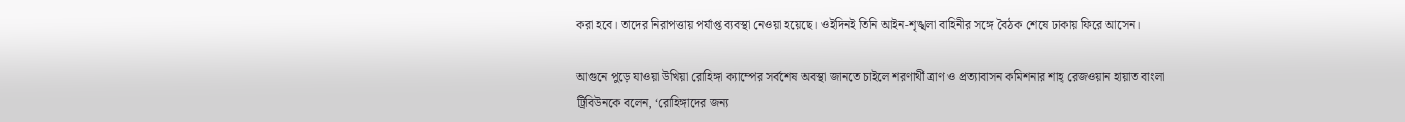করা হবে। তাদের নিরাপত্তায় পর্যাপ্ত ব্যবস্থা নেওয়া হয়েছে। ওইদিনই তিনি আইন-শৃঙ্খলা বাহিনীর সঙ্গে বৈঠক শেষে ঢাকায় ফিরে আসেন।

আগুনে পুড়ে যাওয়া উখিয়া রোহিঙ্গা ক্যাম্পের সর্বশেষ অবস্থা জানতে চাইলে শরণার্থী ত্রাণ ও প্রত্যাবাসন কমিশনার শাহ্ রেজওয়ান হায়াত বাংলা ট্রিবিউনকে বলেন, ‘রোহিঙ্গাদের জন্য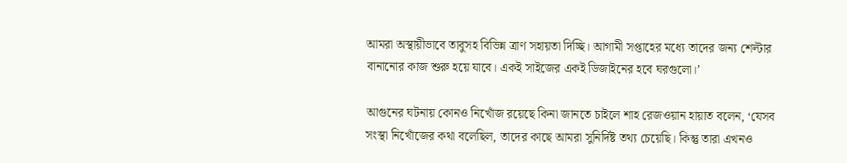আমরা অস্থায়ীভাবে তাবুসহ বিভিন্ন ত্রাণ সহায়তা দিচ্ছি। আগামী সপ্তাহের মধ্যে তাদের জন্য শেল্টার বানানোর কাজ শুরু হয়ে যাবে। একই সাইজের একই ডিজাইনের হবে ঘরগুলো।’

আগুনের ঘটনায় কোনও নিখোঁজ রয়েছে কিনা জানতে চাইলে শাহ রেজওয়ান হায়াত বলেন, ‘যেসব সংস্থা নিখোঁজের কথা বলেছিল, তাদের কাছে আমরা সুনির্দিষ্ট তথ্য চেয়েছি। কিন্তু তারা এখনও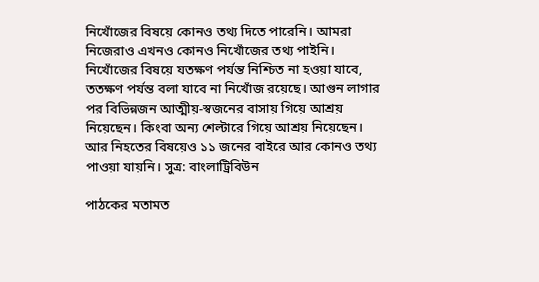নিখোঁজের বিষয়ে কোনও তথ্য দিতে পারেনি। আমরা নিজেরাও এখনও কোনও নিখোঁজের তথ্য পাইনি। নিখোঁজের বিষয়ে যতক্ষণ পর্যন্ত নিশ্চিত না হওয়া যাবে, ততক্ষণ পর্যন্ত বলা যাবে না নিখোঁজ রয়েছে। আগুন লাগার পর বিভিন্নজন আত্মীয়-স্বজনের বাসায় গিয়ে আশ্রয় নিয়েছেন। কিংবা অন্য শেল্টারে গিয়ে আশ্রয় নিয়েছেন। আর নিহতের বিষয়েও ১১ জনের বাইরে আর কোনও তথ্য পাওয়া যায়নি। সুত্র: বাংলাট্রিবিউন

পাঠকের মতামত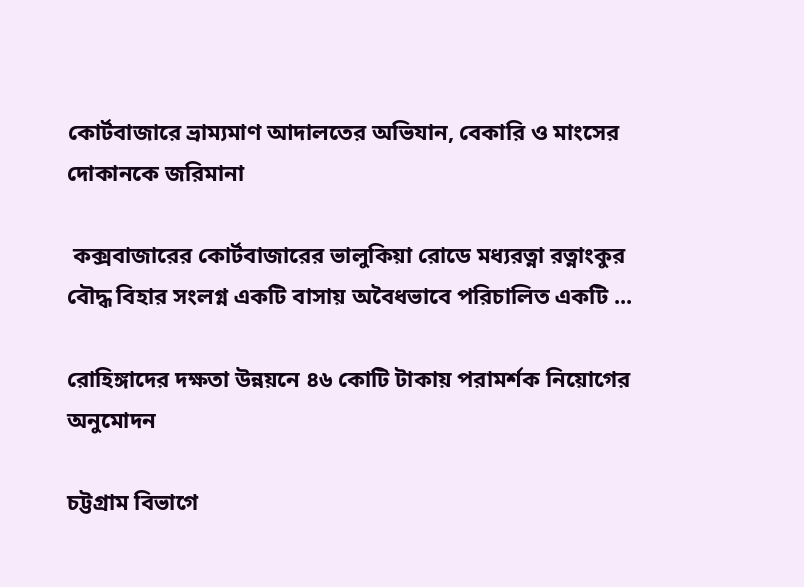কোর্টবাজারে ভ্রাম্যমাণ আদালতের অভিযান, বেকারি ও মাংসের দোকানকে জরিমানা

 কক্সবাজারের কোর্টবাজারের ভালুকিয়া রোডে মধ্যরত্না রত্নাংকুর বৌদ্ধ বিহার সংলগ্ন একটি বাসায় অবৈধভাবে পরিচালিত একটি ...

রোহিঙ্গাদের দক্ষতা উন্নয়নে ৪৬ কোটি টাকায় পরামর্শক নিয়োগের অনুমোদন

চট্টগ্রাম বিভাগে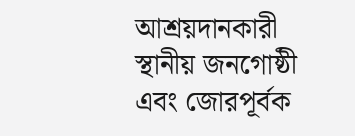আশ্রয়দানকারী স্থানীয় জনগোষ্ঠী এবং জোরপূর্বক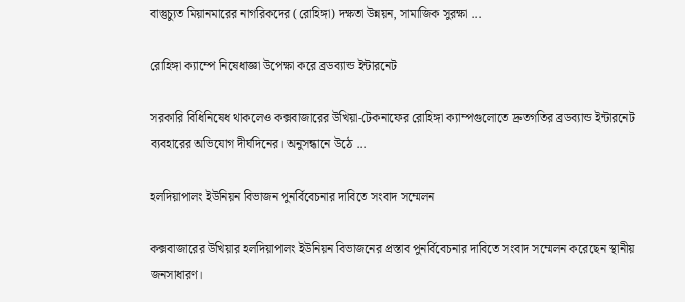বাস্তুচ্যুত মিয়ানমারের নাগরিকদের (রোহিঙ্গা) দক্ষতা উন্নয়ন, সামাজিক সুরক্ষা ...

রোহিঙ্গা ক্যাম্পে নিষেধাজ্ঞা উপেক্ষা করে ব্রডব্যান্ড ইন্টারনেট

সরকারি বিধিনিষেধ থাকলেও কক্সবাজারের উখিয়া-টেকনাফের রোহিঙ্গা ক্যাম্পগুলোতে দ্রুতগতির ব্রডব্যান্ড ইন্টারনেট ব্যবহারের অভিযোগ দীর্ঘদিনের। অনুসন্ধানে উঠে ...

হলদিয়াপালং ইউনিয়ন বিভাজন পুনর্বিবেচনার দাবিতে সংবাদ সম্মেলন

কক্সবাজারের উখিয়ার হলদিয়াপালং ইউনিয়ন বিভাজনের প্রস্তাব পুনর্বিবেচনার দাবিতে সংবাদ সম্মেলন করেছেন স্থানীয় জনসাধারণ।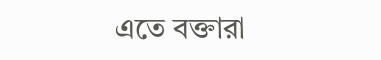এতে বক্তারা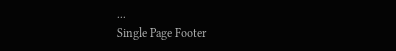...
Single Page Footer